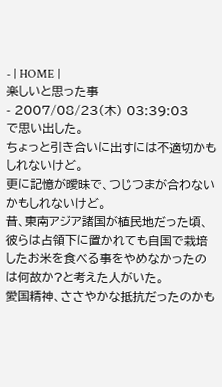- | HOME |
楽しいと思った事
- 2007/08/23(木) 03:39:03
で思い出した。
ちょっと引き合いに出すには不適切かもしれないけど。
更に記憶が曖昧で、つじつまが合わないかもしれないけど。
昔、東南アジア諸国が植民地だった頃、彼らは占領下に置かれても自国で栽培したお米を食べる事をやめなかったのは何故か?と考えた人がいた。
愛国精神、ささやかな抵抗だったのかも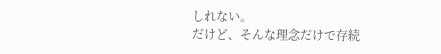しれない。
だけど、そんな理念だけで存続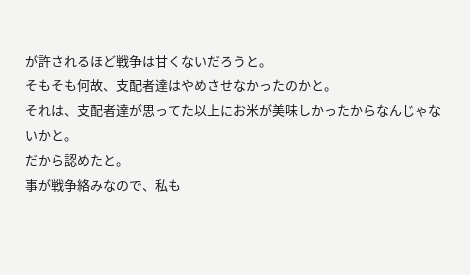が許されるほど戦争は甘くないだろうと。
そもそも何故、支配者達はやめさせなかったのかと。
それは、支配者達が思ってた以上にお米が美味しかったからなんじゃないかと。
だから認めたと。
事が戦争絡みなので、私も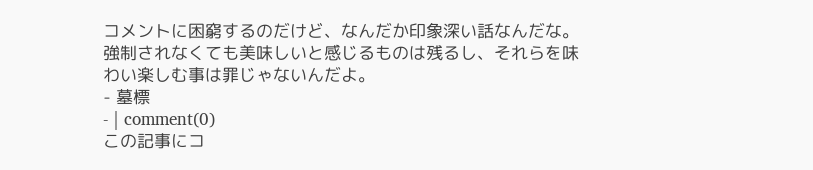コメントに困窮するのだけど、なんだか印象深い話なんだな。
強制されなくても美味しいと感じるものは残るし、それらを味わい楽しむ事は罪じゃないんだよ。
- 墓標
- | comment(0)
この記事にコ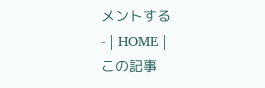メントする
- | HOME |
この記事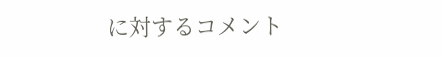に対するコメント